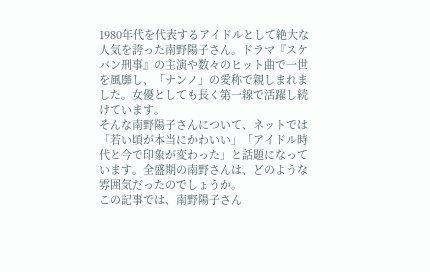1980年代を代表するアイドルとして絶大な人気を誇った南野陽子さん。ドラマ『スケバン刑事』の主演や数々のヒット曲で一世を風靡し、「ナンノ」の愛称で親しまれました。女優としても長く第一線で活躍し続けています。
そんな南野陽子さんについて、ネットでは「若い頃が本当にかわいい」「アイドル時代と今で印象が変わった」と話題になっています。全盛期の南野さんは、どのような雰囲気だったのでしょうか。
この記事では、南野陽子さん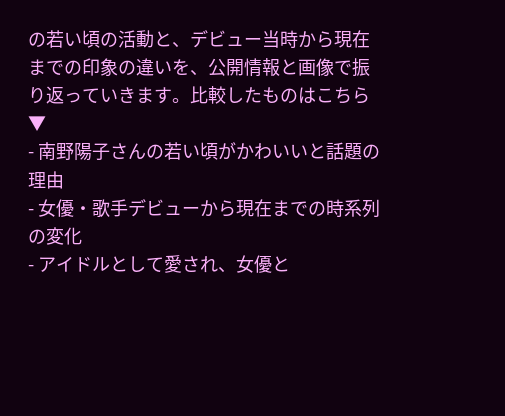の若い頃の活動と、デビュー当時から現在までの印象の違いを、公開情報と画像で振り返っていきます。比較したものはこちら▼
- 南野陽子さんの若い頃がかわいいと話題の理由
- 女優・歌手デビューから現在までの時系列の変化
- アイドルとして愛され、女優と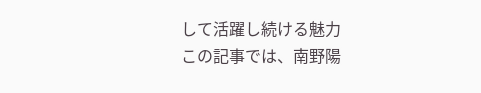して活躍し続ける魅力
この記事では、南野陽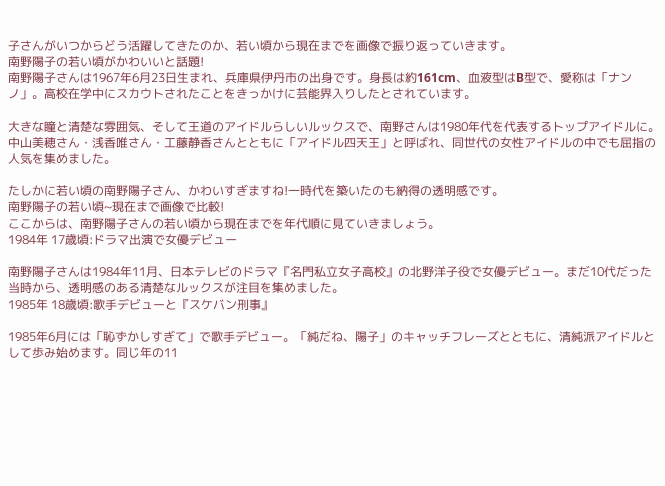子さんがいつからどう活躍してきたのか、若い頃から現在までを画像で振り返っていきます。
南野陽子の若い頃がかわいいと話題!
南野陽子さんは1967年6月23日生まれ、兵庫県伊丹市の出身です。身長は約161cm、血液型はB型で、愛称は「ナンノ」。高校在学中にスカウトされたことをきっかけに芸能界入りしたとされています。

大きな瞳と清楚な雰囲気、そして王道のアイドルらしいルックスで、南野さんは1980年代を代表するトップアイドルに。中山美穂さん・浅香唯さん・工藤静香さんとともに「アイドル四天王」と呼ばれ、同世代の女性アイドルの中でも屈指の人気を集めました。

たしかに若い頃の南野陽子さん、かわいすぎますね!一時代を築いたのも納得の透明感です。
南野陽子の若い頃~現在まで画像で比較!
ここからは、南野陽子さんの若い頃から現在までを年代順に見ていきましょう。
1984年 17歳頃:ドラマ出演で女優デビュー

南野陽子さんは1984年11月、日本テレビのドラマ『名門私立女子高校』の北野洋子役で女優デビュー。まだ10代だった当時から、透明感のある清楚なルックスが注目を集めました。
1985年 18歳頃:歌手デビューと『スケバン刑事』

1985年6月には「恥ずかしすぎて」で歌手デビュー。「純だね、陽子」のキャッチフレーズとともに、清純派アイドルとして歩み始めます。同じ年の11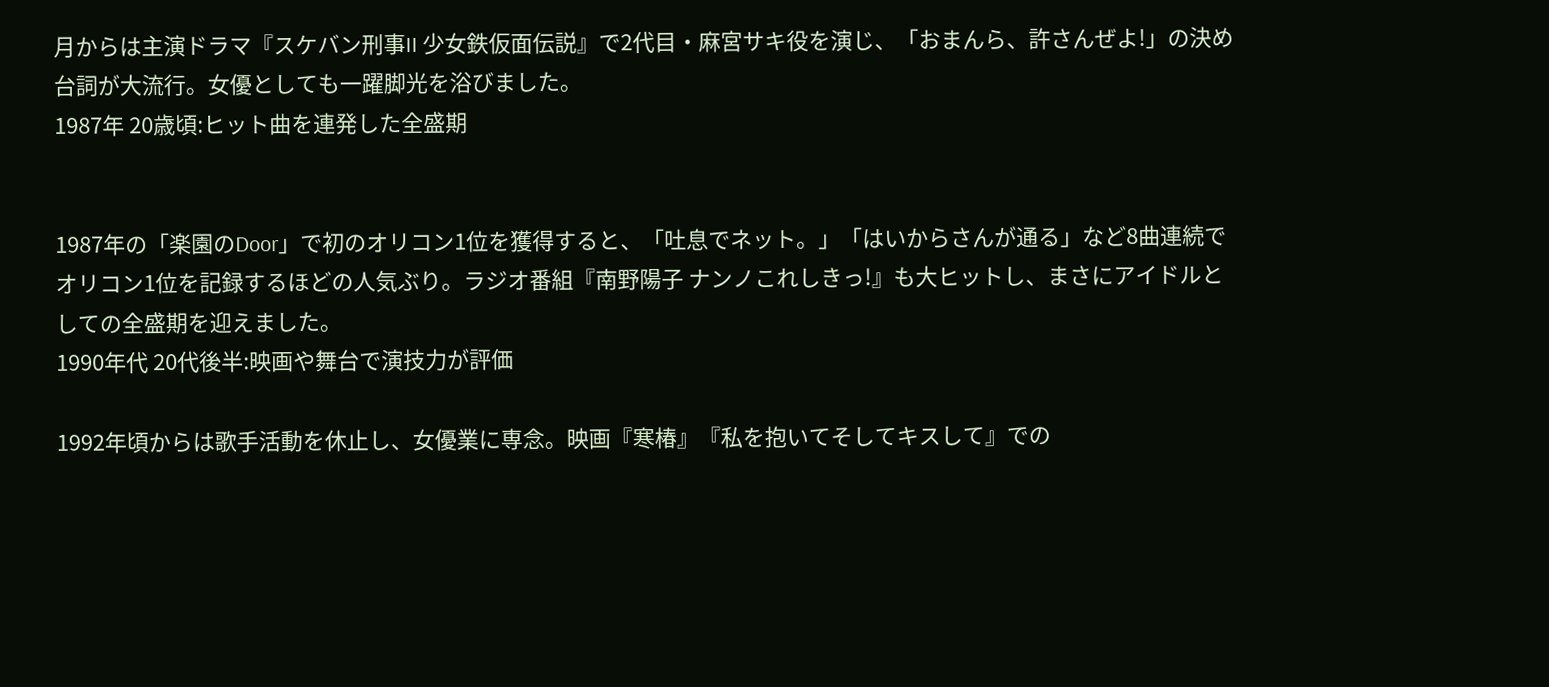月からは主演ドラマ『スケバン刑事II 少女鉄仮面伝説』で2代目・麻宮サキ役を演じ、「おまんら、許さんぜよ!」の決め台詞が大流行。女優としても一躍脚光を浴びました。
1987年 20歳頃:ヒット曲を連発した全盛期


1987年の「楽園のDoor」で初のオリコン1位を獲得すると、「吐息でネット。」「はいからさんが通る」など8曲連続でオリコン1位を記録するほどの人気ぶり。ラジオ番組『南野陽子 ナンノこれしきっ!』も大ヒットし、まさにアイドルとしての全盛期を迎えました。
1990年代 20代後半:映画や舞台で演技力が評価

1992年頃からは歌手活動を休止し、女優業に専念。映画『寒椿』『私を抱いてそしてキスして』での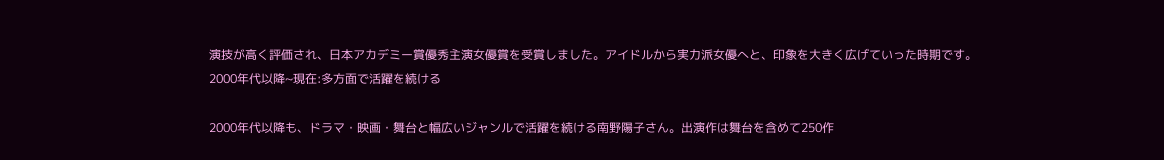演技が高く評価され、日本アカデミー賞優秀主演女優賞を受賞しました。アイドルから実力派女優へと、印象を大きく広げていった時期です。
2000年代以降~現在:多方面で活躍を続ける

2000年代以降も、ドラマ・映画・舞台と幅広いジャンルで活躍を続ける南野陽子さん。出演作は舞台を含めて250作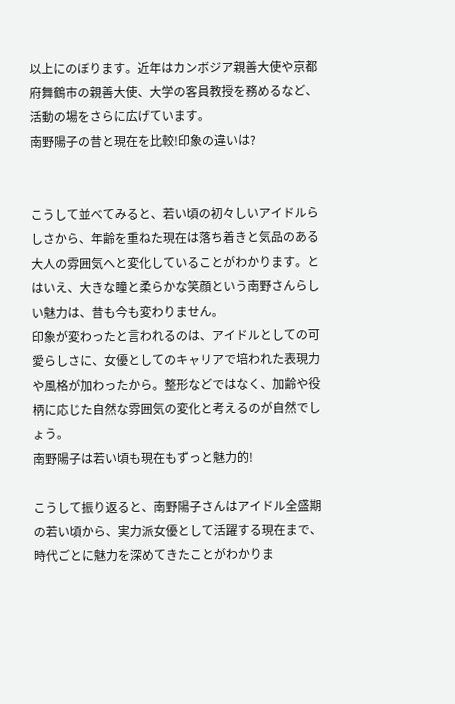以上にのぼります。近年はカンボジア親善大使や京都府舞鶴市の親善大使、大学の客員教授を務めるなど、活動の場をさらに広げています。
南野陽子の昔と現在を比較!印象の違いは?


こうして並べてみると、若い頃の初々しいアイドルらしさから、年齢を重ねた現在は落ち着きと気品のある大人の雰囲気へと変化していることがわかります。とはいえ、大きな瞳と柔らかな笑顔という南野さんらしい魅力は、昔も今も変わりません。
印象が変わったと言われるのは、アイドルとしての可愛らしさに、女優としてのキャリアで培われた表現力や風格が加わったから。整形などではなく、加齢や役柄に応じた自然な雰囲気の変化と考えるのが自然でしょう。
南野陽子は若い頃も現在もずっと魅力的!

こうして振り返ると、南野陽子さんはアイドル全盛期の若い頃から、実力派女優として活躍する現在まで、時代ごとに魅力を深めてきたことがわかりま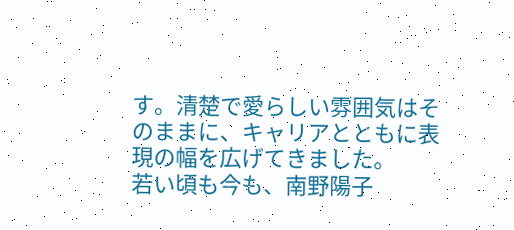す。清楚で愛らしい雰囲気はそのままに、キャリアとともに表現の幅を広げてきました。
若い頃も今も、南野陽子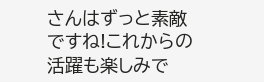さんはずっと素敵ですね!これからの活躍も楽しみで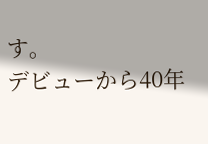す。
デビューから40年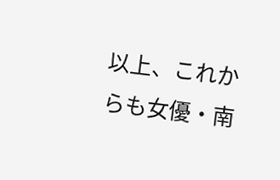以上、これからも女優・南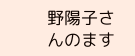野陽子さんのます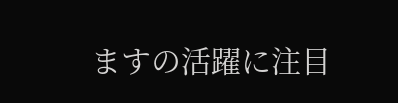ますの活躍に注目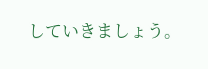していきましょう。